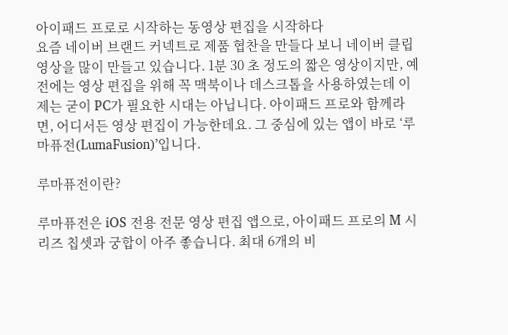아이패드 프로로 시작하는 동영상 편집을 시작하다
요즘 네이버 브랜드 커넥트로 제품 협찬을 만들다 보니 네이버 클립영상을 많이 만들고 있습니다. 1분 30 초 정도의 짧은 영상이지만, 예전에는 영상 편집을 위해 꼭 맥북이나 데스크톱을 사용하였는데 이제는 굳이 PC가 필요한 시대는 아닙니다. 아이패드 프로와 함께라면, 어디서든 영상 편집이 가능한데요. 그 중심에 있는 앱이 바로 ‘루마퓨전(LumaFusion)’입니다.

루마퓨전이란?

루마퓨전은 iOS 전용 전문 영상 편집 앱으로, 아이패드 프로의 M 시리즈 칩셋과 궁합이 아주 좋습니다. 최대 6개의 비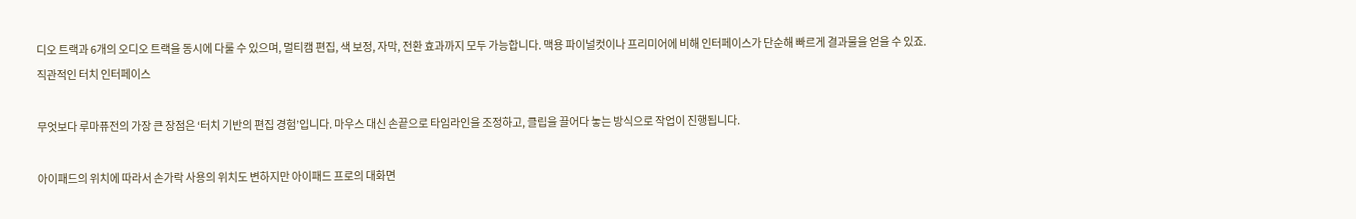디오 트랙과 6개의 오디오 트랙을 동시에 다룰 수 있으며, 멀티캠 편집, 색 보정, 자막, 전환 효과까지 모두 가능합니다. 맥용 파이널컷이나 프리미어에 비해 인터페이스가 단순해 빠르게 결과물을 얻을 수 있죠.
직관적인 터치 인터페이스

무엇보다 루마퓨전의 가장 큰 장점은 ‘터치 기반의 편집 경험’입니다. 마우스 대신 손끝으로 타임라인을 조정하고, 클립을 끌어다 놓는 방식으로 작업이 진행됩니다.

아이패드의 위치에 따라서 손가락 사용의 위치도 변하지만 아이패드 프로의 대화면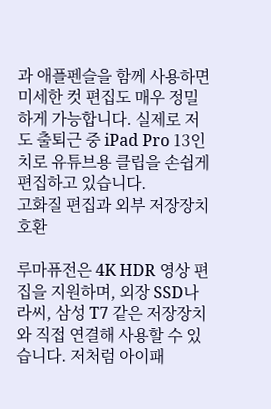과 애플펜슬을 함께 사용하면 미세한 컷 편집도 매우 정밀하게 가능합니다. 실제로 저도 출퇴근 중 iPad Pro 13인치로 유튜브용 클립을 손쉽게 편집하고 있습니다.
고화질 편집과 외부 저장장치 호환

루마퓨전은 4K HDR 영상 편집을 지원하며, 외장 SSD나 라씨, 삼성 T7 같은 저장장치와 직접 연결해 사용할 수 있습니다. 저처럼 아이패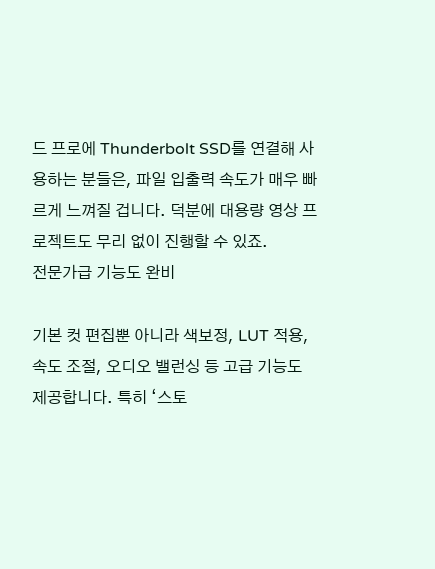드 프로에 Thunderbolt SSD를 연결해 사용하는 분들은, 파일 입출력 속도가 매우 빠르게 느껴질 겁니다. 덕분에 대용량 영상 프로젝트도 무리 없이 진행할 수 있죠.
전문가급 기능도 완비

기본 컷 편집뿐 아니라 색보정, LUT 적용, 속도 조절, 오디오 밸런싱 등 고급 기능도 제공합니다. 특히 ‘스토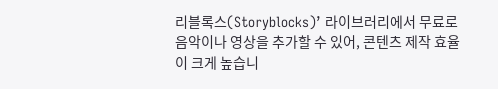리블록스(Storyblocks)’ 라이브러리에서 무료로 음악이나 영상을 추가할 수 있어, 콘텐츠 제작 효율이 크게 높습니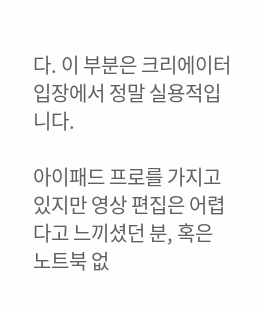다. 이 부분은 크리에이터 입장에서 정말 실용적입니다.

아이패드 프로를 가지고 있지만 영상 편집은 어렵다고 느끼셨던 분, 혹은 노트북 없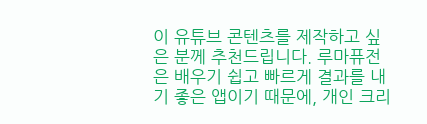이 유튜브 콘텐츠를 제작하고 싶은 분께 추천드립니다. 루마퓨전은 배우기 쉽고 빠르게 결과를 내기 좋은 앱이기 때문에, 개인 크리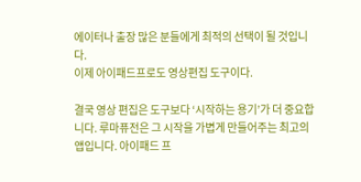에이터나 출장 많은 분들에게 최적의 선택이 될 것입니다.
이제 아이패드프로도 영상편집 도구이다.

결국 영상 편집은 도구보다 ‘시작하는 용기’가 더 중요합니다. 루마퓨전은 그 시작을 가볍게 만들어주는 최고의 앱입니다. 아이패드 프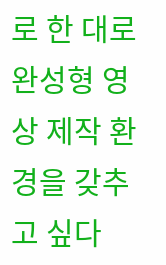로 한 대로 완성형 영상 제작 환경을 갖추고 싶다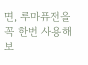면, 루마퓨전을 꼭 한번 사용해보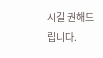시길 권해드립니다.